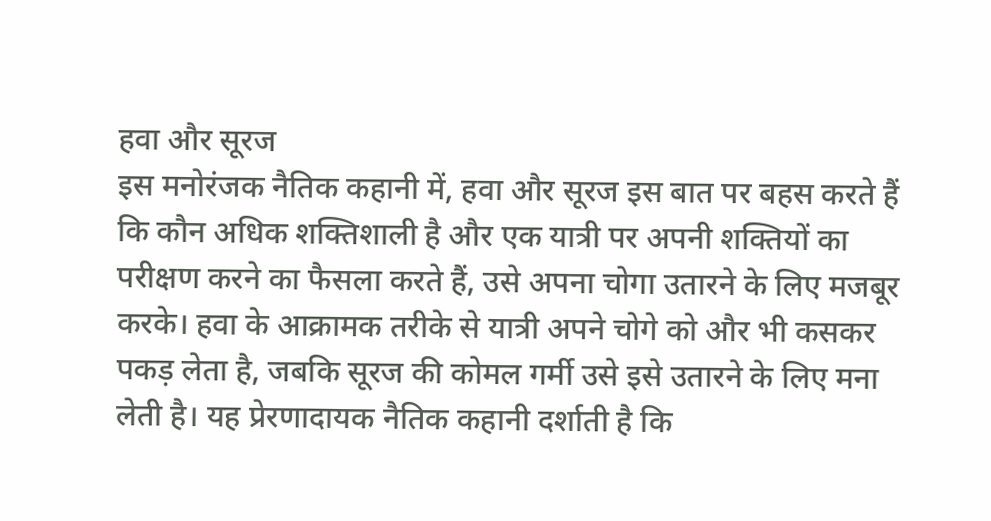हवा और सूरज
इस मनोरंजक नैतिक कहानी में, हवा और सूरज इस बात पर बहस करते हैं कि कौन अधिक शक्तिशाली है और एक यात्री पर अपनी शक्तियों का परीक्षण करने का फैसला करते हैं, उसे अपना चोगा उतारने के लिए मजबूर करके। हवा के आक्रामक तरीके से यात्री अपने चोगे को और भी कसकर पकड़ लेता है, जबकि सूरज की कोमल गर्मी उसे इसे उतारने के लिए मना लेती है। यह प्रेरणादायक नैतिक कहानी दर्शाती है कि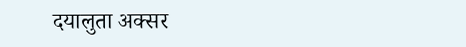दयालुता अक्सर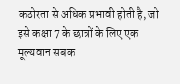कठोरता से अधिक प्रभावी होती है, जो इसे कक्षा 7 के छात्रों के लिए एक मूल्यवान सबक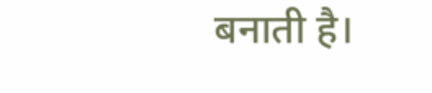बनाती है।